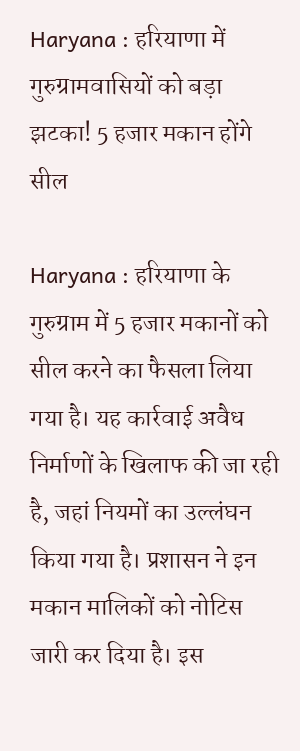Haryana : हरियाणा में गुरुग्रामवासियों को बड़ा झटका! 5 हजार मकान होंगे सील

Haryana : हरियाणा के गुरुग्राम में 5 हजार मकानों को सील करने का फैसला लिया गया है। यह कार्रवाई अवैध निर्माणों के खिलाफ की जा रही है, जहां नियमों का उल्लंघन किया गया है। प्रशासन ने इन मकान मालिकों को नोटिस जारी कर दिया है। इस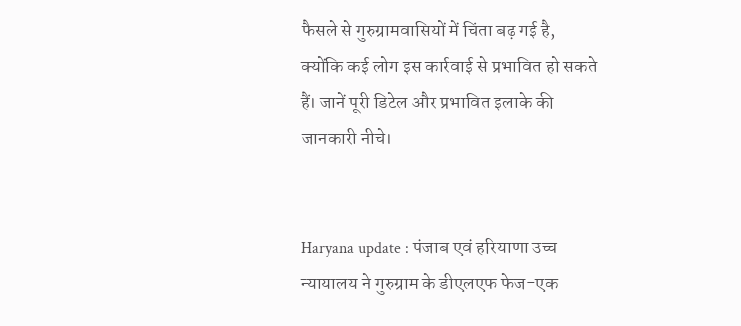फैसले से गुरुग्रामवासियों में चिंता बढ़ गई है, क्योंकि कई लोग इस कार्रवाई से प्रभावित हो सकते हैं। जानें पूरी डिटेल और प्रभावित इलाके की जानकारी नीचे।


Haryana update : पंजाब एवं हरियाणा उच्च न्यायालय ने गुरुग्राम के डीएलएफ फेज-एक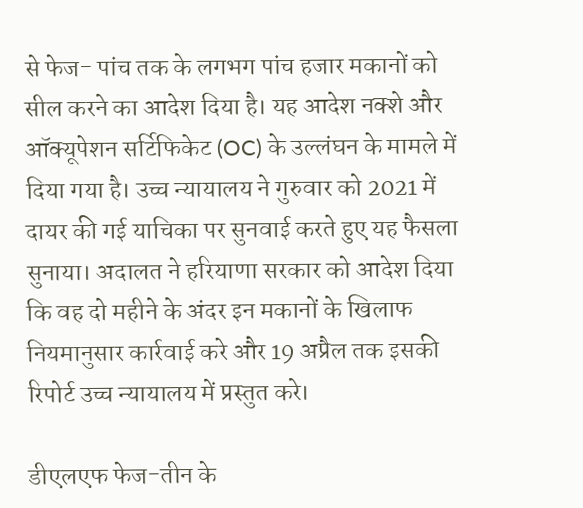से फेज- पांच तक के लगभग पांच हजार मकानों को सील करने का आदेश दिया है। यह आदेश नक्शे और ऑक्यूपेशन सर्टिफिकेट (OC) के उल्लंघन के मामले में दिया गया है। उच्च न्यायालय ने गुरुवार को 2021 में दायर की गई याचिका पर सुनवाई करते हुए यह फैसला सुनाया। अदालत ने हरियाणा सरकार को आदेश दिया कि वह दो महीने के अंदर इन मकानों के खिलाफ नियमानुसार कार्रवाई करे और 19 अप्रैल तक इसकी रिपोर्ट उच्च न्यायालय में प्रस्तुत करे।

डीएलएफ फेज-तीन के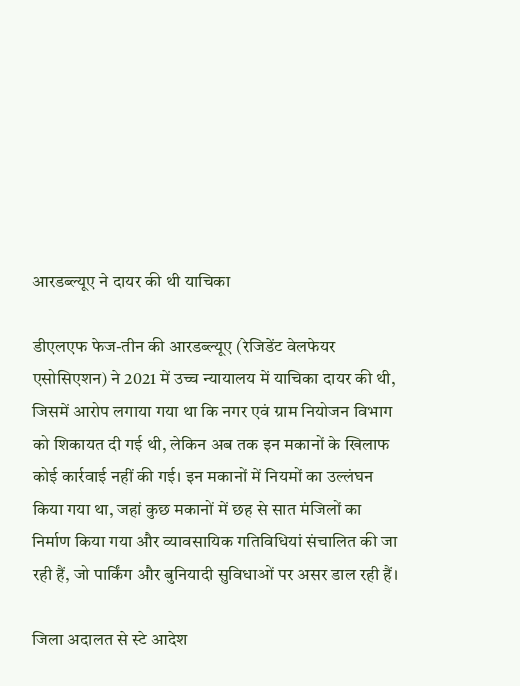आरडब्ल्यूए ने दायर की थी याचिका

डीएलएफ फेज-तीन की आरडब्ल्यूए (रेजिडेंट वेलफेयर एसोसिएशन) ने 2021 में उच्च न्यायालय में याचिका दायर की थी, जिसमें आरोप लगाया गया था कि नगर एवं ग्राम नियोजन विभाग को शिकायत दी गई थी, लेकिन अब तक इन मकानों के खिलाफ कोई कार्रवाई नहीं की गई। इन मकानों में नियमों का उल्लंघन किया गया था, जहां कुछ मकानों में छह से सात मंजिलों का निर्माण किया गया और व्यावसायिक गतिविधियां संचालित की जा रही हैं, जो पार्किंग और बुनियादी सुविधाओं पर असर डाल रही हैं।

जिला अदालत से स्टे आदेश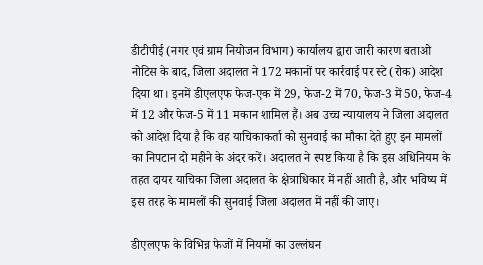डीटीपीई (नगर एवं ग्राम नियोजन विभाग) कार्यालय द्वारा जारी कारण बताओ नोटिस के बाद, जिला अदालत ने 172 मकानों पर कार्रवाई पर स्टे (रोक) आदेश दिया था। इनमें डीएलएफ फेज-एक में 29, फेज-2 में 70, फेज-3 में 50, फेज-4 में 12 और फेज-5 में 11 मकान शामिल हैं। अब उच्च न्यायालय ने जिला अदालत को आदेश दिया है कि वह याचिकाकर्ता को सुनवाई का मौका देते हुए इन मामलों का निपटान दो महीने के अंदर करें। अदालत ने स्पष्ट किया है कि इस अधिनियम के तहत दायर याचिका जिला अदालत के क्षेत्राधिकार में नहीं आती है, और भविष्य में इस तरह के मामलों की सुनवाई जिला अदालत में नहीं की जाए।

डीएलएफ के विभिन्न फेजों में नियमों का उल्लंघन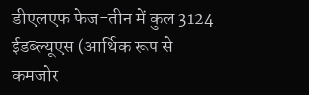डीएलएफ फेज-तीन में कुल 3124 ईडब्ल्यूएस (आर्थिक रूप से कमजोर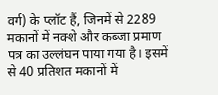वर्ग) के प्लॉट हैं, जिनमें से 2289 मकानों में नक्शे और कब्जा प्रमाण पत्र का उल्लंघन पाया गया है। इसमें से 40 प्रतिशत मकानों में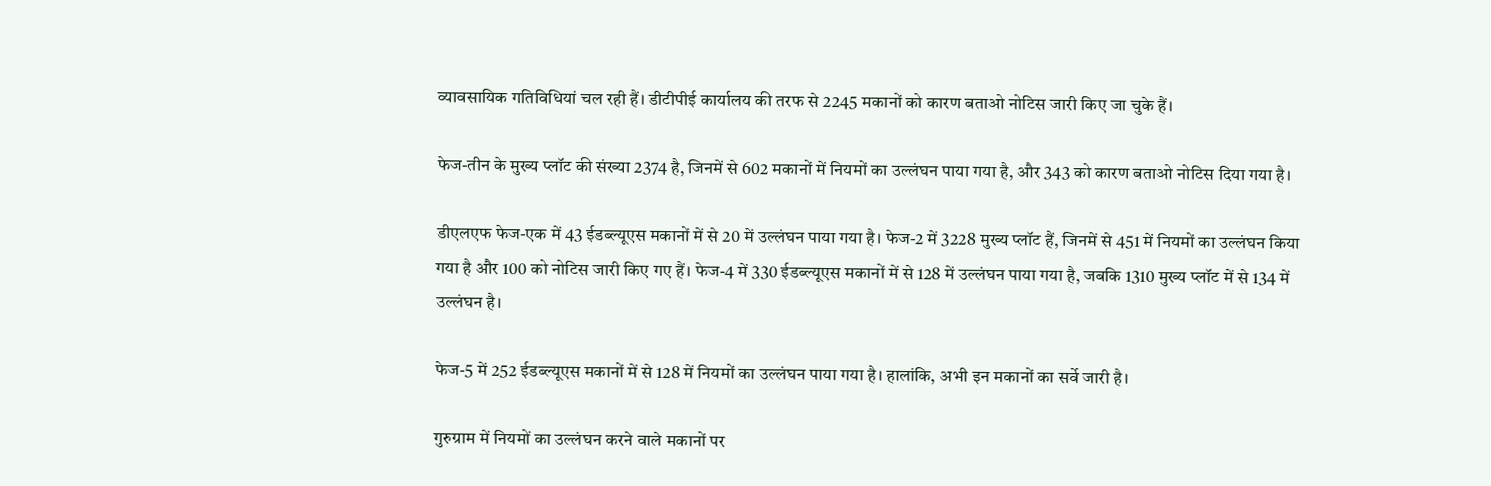व्यावसायिक गतिविधियां चल रही हैं। डीटीपीई कार्यालय की तरफ से 2245 मकानों को कारण बताओ नोटिस जारी किए जा चुके हैं।

फेज-तीन के मुख्य प्लॉट की संख्या 2374 है, जिनमें से 602 मकानों में नियमों का उल्लंघन पाया गया है, और 343 को कारण बताओ नोटिस दिया गया है।

डीएलएफ फेज-एक में 43 ईडब्ल्यूएस मकानों में से 20 में उल्लंघन पाया गया है। फेज-2 में 3228 मुख्य प्लॉट हैं, जिनमें से 451 में नियमों का उल्लंघन किया गया है और 100 को नोटिस जारी किए गए हैं। फेज-4 में 330 ईडब्ल्यूएस मकानों में से 128 में उल्लंघन पाया गया है, जबकि 1310 मुख्य प्लॉट में से 134 में उल्लंघन है।

फेज-5 में 252 ईडब्ल्यूएस मकानों में से 128 में नियमों का उल्लंघन पाया गया है। हालांकि, अभी इन मकानों का सर्वे जारी है।

गुरुग्राम में नियमों का उल्लंघन करने वाले मकानों पर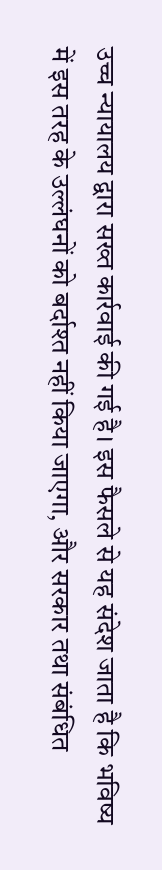उच्च न्यायालय द्वारा सख्त कार्रवाई की गई है। इस फैसले से यह संदेश जाता है कि भविष्य में इस तरह के उल्लंघनों को बर्दाश्त नहीं किया जाएगा, और सरकार तथा संबंधित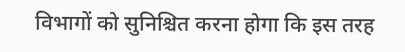विभागों को सुनिश्चित करना होगा कि इस तरह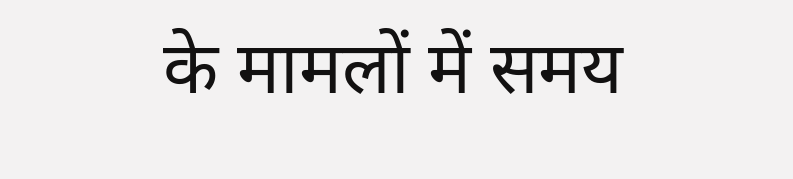के मामलों में समय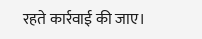रहते कार्रवाई की जाए।